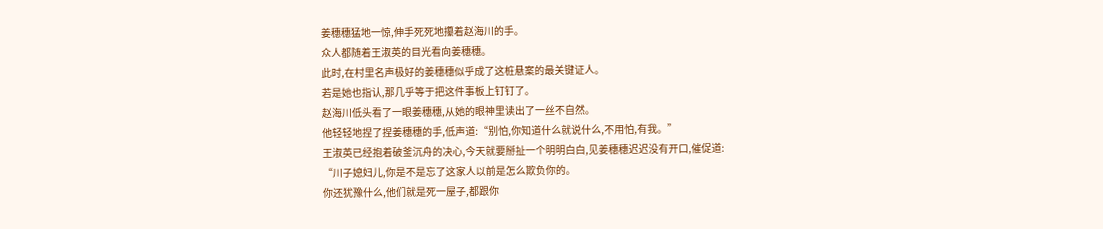姜穗穗猛地一惊,伸手死死地攥着赵海川的手。
众人都随着王淑英的目光看向姜穗穗。
此时,在村里名声极好的姜穗穗似乎成了这桩悬案的最关键证人。
若是她也指认,那几乎等于把这件事板上钉钉了。
赵海川低头看了一眼姜穗穗,从她的眼神里读出了一丝不自然。
他轻轻地捏了捏姜穗穗的手,低声道:“别怕,你知道什么就说什么,不用怕,有我。”
王淑英已经抱着破釜沉舟的决心,今天就要掰扯一个明明白白,见姜穗穗迟迟没有开口,催促道:
“川子媳妇儿,你是不是忘了这家人以前是怎么欺负你的。
你还犹豫什么,他们就是死一屋子,都跟你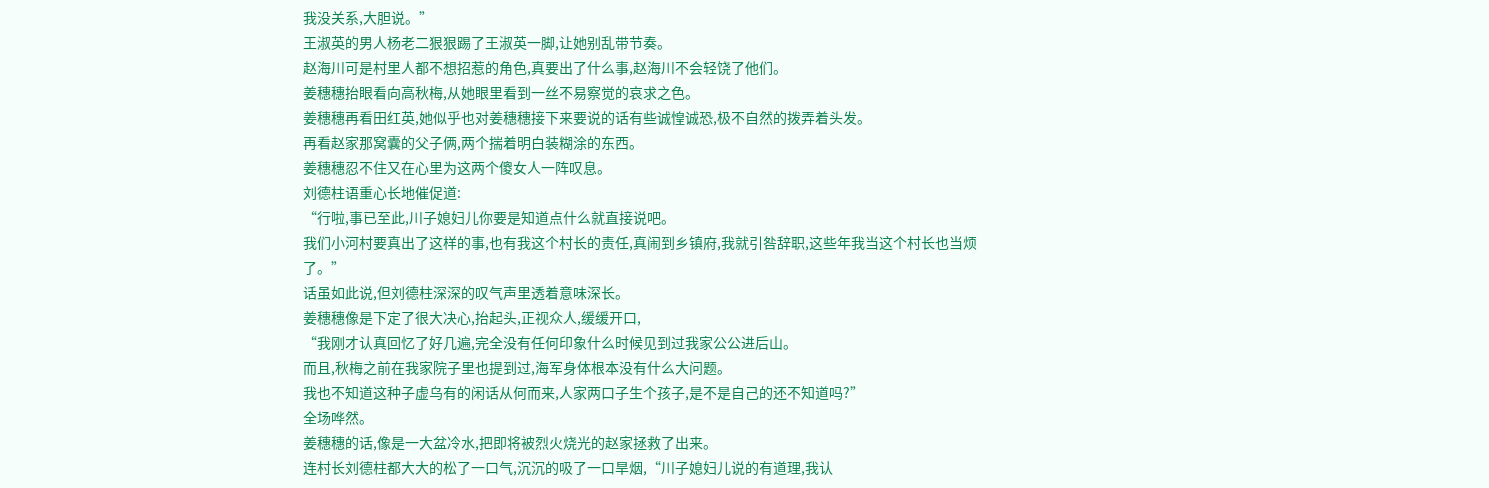我没关系,大胆说。”
王淑英的男人杨老二狠狠踢了王淑英一脚,让她别乱带节奏。
赵海川可是村里人都不想招惹的角色,真要出了什么事,赵海川不会轻饶了他们。
姜穗穗抬眼看向高秋梅,从她眼里看到一丝不易察觉的哀求之色。
姜穗穗再看田红英,她似乎也对姜穗穗接下来要说的话有些诚惶诚恐,极不自然的拨弄着头发。
再看赵家那窝囊的父子俩,两个揣着明白装糊涂的东西。
姜穗穗忍不住又在心里为这两个傻女人一阵叹息。
刘德柱语重心长地催促道:
“行啦,事已至此,川子媳妇儿你要是知道点什么就直接说吧。
我们小河村要真出了这样的事,也有我这个村长的责任,真闹到乡镇府,我就引咎辞职,这些年我当这个村长也当烦了。”
话虽如此说,但刘德柱深深的叹气声里透着意味深长。
姜穗穗像是下定了很大决心,抬起头,正视众人,缓缓开口,
“我刚才认真回忆了好几遍,完全没有任何印象什么时候见到过我家公公进后山。
而且,秋梅之前在我家院子里也提到过,海军身体根本没有什么大问题。
我也不知道这种子虚乌有的闲话从何而来,人家两口子生个孩子,是不是自己的还不知道吗?”
全场哗然。
姜穗穗的话,像是一大盆冷水,把即将被烈火烧光的赵家拯救了出来。
连村长刘德柱都大大的松了一口气,沉沉的吸了一口旱烟,“川子媳妇儿说的有道理,我认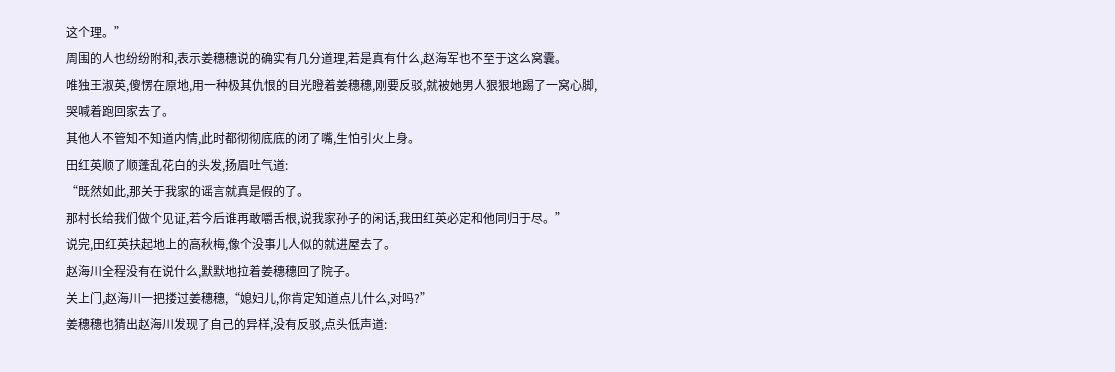这个理。”
周围的人也纷纷附和,表示姜穗穗说的确实有几分道理,若是真有什么,赵海军也不至于这么窝囊。
唯独王淑英,傻愣在原地,用一种极其仇恨的目光瞪着姜穗穗,刚要反驳,就被她男人狠狠地踢了一窝心脚,哭喊着跑回家去了。
其他人不管知不知道内情,此时都彻彻底底的闭了嘴,生怕引火上身。
田红英顺了顺蓬乱花白的头发,扬眉吐气道:
“既然如此,那关于我家的谣言就真是假的了。
那村长给我们做个见证,若今后谁再敢嚼舌根,说我家孙子的闲话,我田红英必定和他同归于尽。”
说完,田红英扶起地上的高秋梅,像个没事儿人似的就进屋去了。
赵海川全程没有在说什么,默默地拉着姜穗穗回了院子。
关上门,赵海川一把搂过姜穗穗,“媳妇儿,你肯定知道点儿什么,对吗?”
姜穗穗也猜出赵海川发现了自己的异样,没有反驳,点头低声道: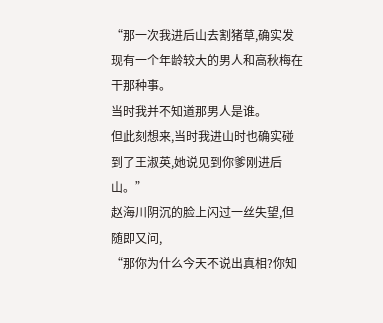“那一次我进后山去割猪草,确实发现有一个年龄较大的男人和高秋梅在干那种事。
当时我并不知道那男人是谁。
但此刻想来,当时我进山时也确实碰到了王淑英,她说见到你爹刚进后山。”
赵海川阴沉的脸上闪过一丝失望,但随即又问,
“那你为什么今天不说出真相?你知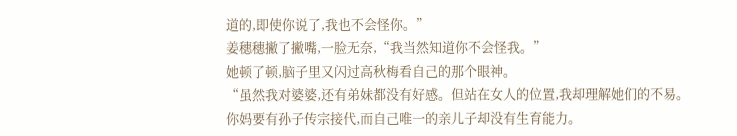道的,即使你说了,我也不会怪你。”
姜穗穗撇了撇嘴,一脸无奈,“我当然知道你不会怪我。”
她顿了顿,脑子里又闪过高秋梅看自己的那个眼神。
“虽然我对婆婆,还有弟妹都没有好感。但站在女人的位置,我却理解她们的不易。
你妈要有孙子传宗接代,而自己唯一的亲儿子却没有生育能力。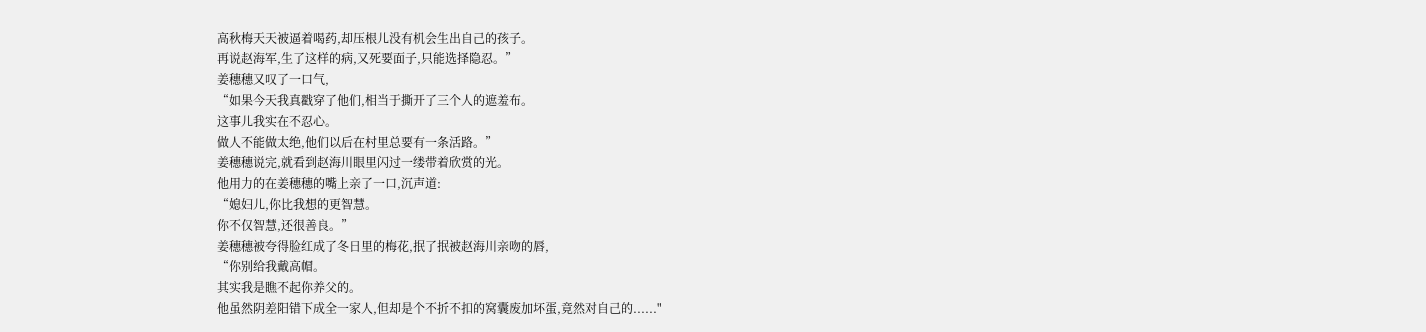高秋梅天天被逼着喝药,却压根儿没有机会生出自己的孩子。
再说赵海军,生了这样的病,又死要面子,只能选择隐忍。”
姜穗穗又叹了一口气,
“如果今天我真戳穿了他们,相当于撕开了三个人的遮羞布。
这事儿我实在不忍心。
做人不能做太绝,他们以后在村里总要有一条活路。”
姜穗穗说完,就看到赵海川眼里闪过一缕带着欣赏的光。
他用力的在姜穗穗的嘴上亲了一口,沉声道:
“媳妇儿,你比我想的更智慧。
你不仅智慧,还很善良。”
姜穗穗被夸得脸红成了冬日里的梅花,抿了抿被赵海川亲吻的唇,
“你别给我戴高帽。
其实我是瞧不起你养父的。
他虽然阴差阳错下成全一家人,但却是个不折不扣的窝囊废加坏蛋,竟然对自己的......"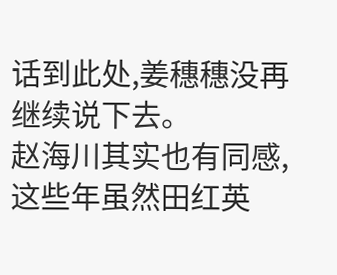话到此处,姜穗穗没再继续说下去。
赵海川其实也有同感,这些年虽然田红英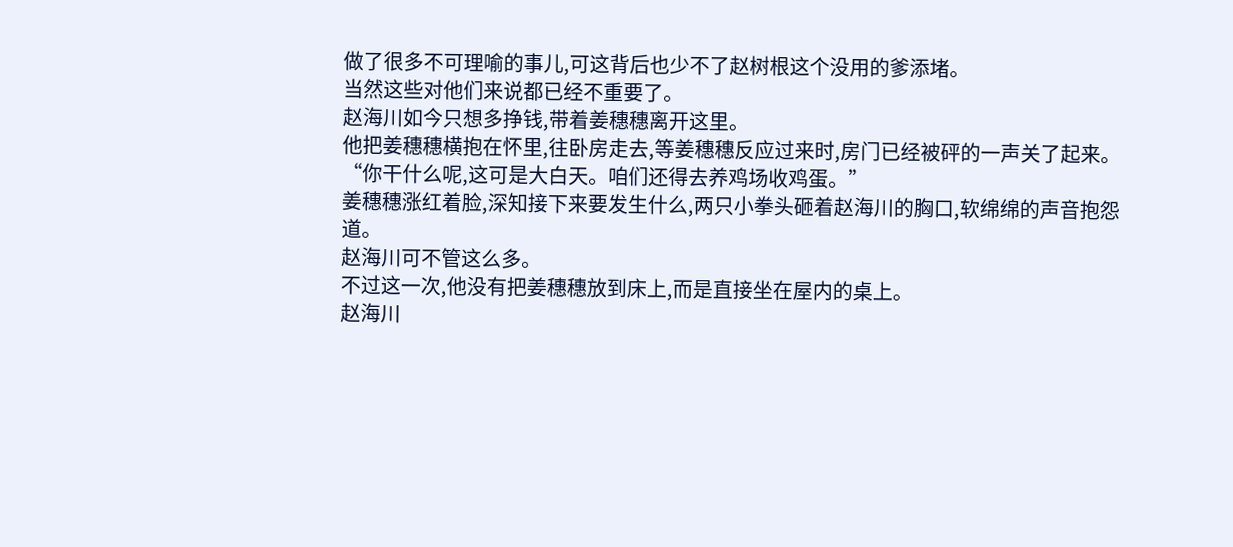做了很多不可理喻的事儿,可这背后也少不了赵树根这个没用的爹添堵。
当然这些对他们来说都已经不重要了。
赵海川如今只想多挣钱,带着姜穗穗离开这里。
他把姜穗穗横抱在怀里,往卧房走去,等姜穗穗反应过来时,房门已经被砰的一声关了起来。
“你干什么呢,这可是大白天。咱们还得去养鸡场收鸡蛋。”
姜穗穗涨红着脸,深知接下来要发生什么,两只小拳头砸着赵海川的胸口,软绵绵的声音抱怨道。
赵海川可不管这么多。
不过这一次,他没有把姜穗穗放到床上,而是直接坐在屋内的桌上。
赵海川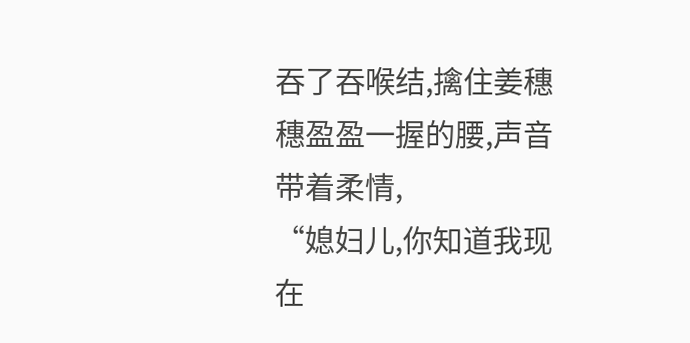吞了吞喉结,擒住姜穗穗盈盈一握的腰,声音带着柔情,
“媳妇儿,你知道我现在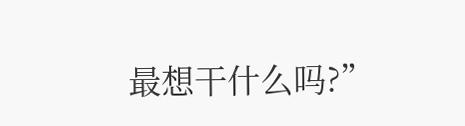最想干什么吗?”